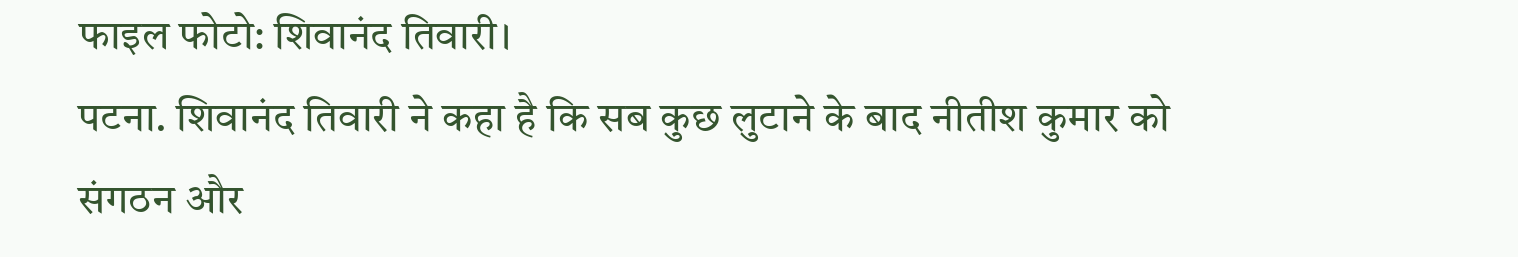फाइल फोटो: शिवानंद तिवारी।
पटना. शिवानंद तिवारी ने कहा है कि सब कुछ लुटाने के बाद नीतीश कुमार को संगठन और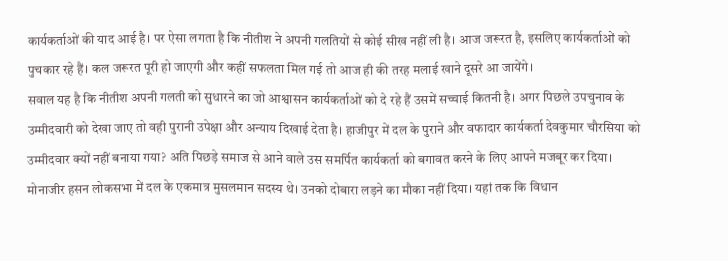कार्यकर्ताओं की याद आई है। पर ऐसा लगता है कि नीतीश ने अपनी गलतियों से कोई सीख नहीं ली है। आज जरूरत है, इसलिए कार्यकर्ताओं को पुचकार रहे हैं। कल जरूरत पूरी हो जाएगी और कहीं सफलता मिल गई तो आज ही की तरह मलाई खाने दूसरे आ जायेंगे।
सवाल यह है कि नीतीश अपनी गलती को सुधारने का जो आश्वासन कार्यकर्ताओं को दे रहे हैं उसमें सच्चाई कितनी है। अगर पिछले उपचुनाव के उम्मीदवारी को देखा जाए तो वही पुरानी उपेक्षा और अन्याय दिखाई देता है। हाजीपुर में दल के पुराने और वफादार कार्यकर्ता देवकुमार चौरसिया को उम्मीदवार क्यों नहीं बनाया गया? अति पिछड़े समाज से आने वाले उस समर्पित कार्यकर्ता को बगावत करने के लिए आपने मजबूर कर दिया। मोनाजीर हसन लोकसभा में दल के एकमात्र मुसलमान सदस्य थे। उनको दोबारा लड़ने का मौका नहीं दिया। यहां तक कि विधान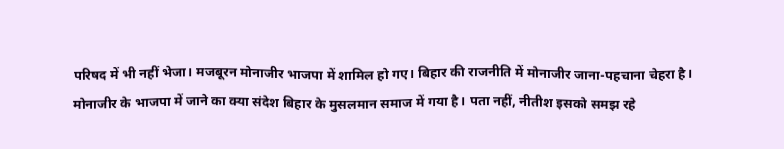परिषद में भी नहीं भेजा। मजबूरन मोनाजीर भाजपा में शामिल हो गए। बिहार की राजनीति में मोनाजीर जाना-पहचाना चेहरा है।
मोनाजीर के भाजपा में जाने का क्या संदेश बिहार के मुसलमान समाज में गया है। पता नहीं, नीतीश इसको समझ रहे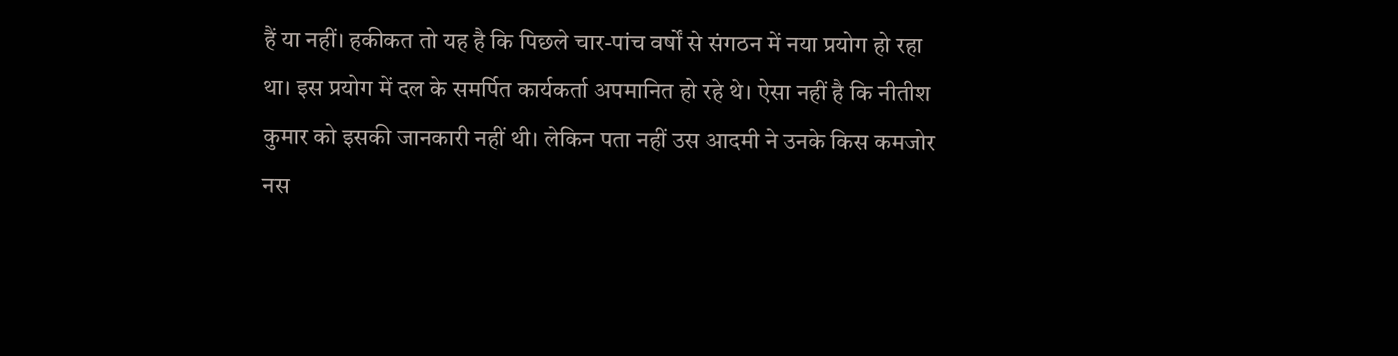हैं या नहीं। हकीकत तो यह है कि पिछले चार-पांच वर्षों से संगठन में नया प्रयोग हो रहा था। इस प्रयोग में दल के समर्पित कार्यकर्ता अपमानित हो रहे थे। ऐसा नहीं है कि नीतीश कुमार को इसकी जानकारी नहीं थी। लेकिन पता नहीं उस आदमी ने उनके किस कमजोर नस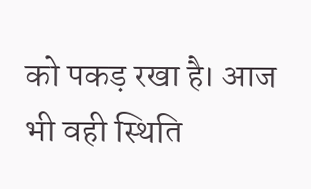को पकड़ रखा है। आज भी वही स्थिति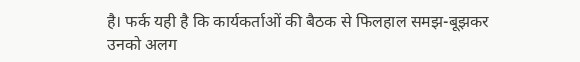है। फर्क यही है कि कार्यकर्ताओं की बैठक से फिलहाल समझ-बूझकर उनको अलग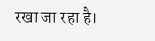रखा जा रहा है।